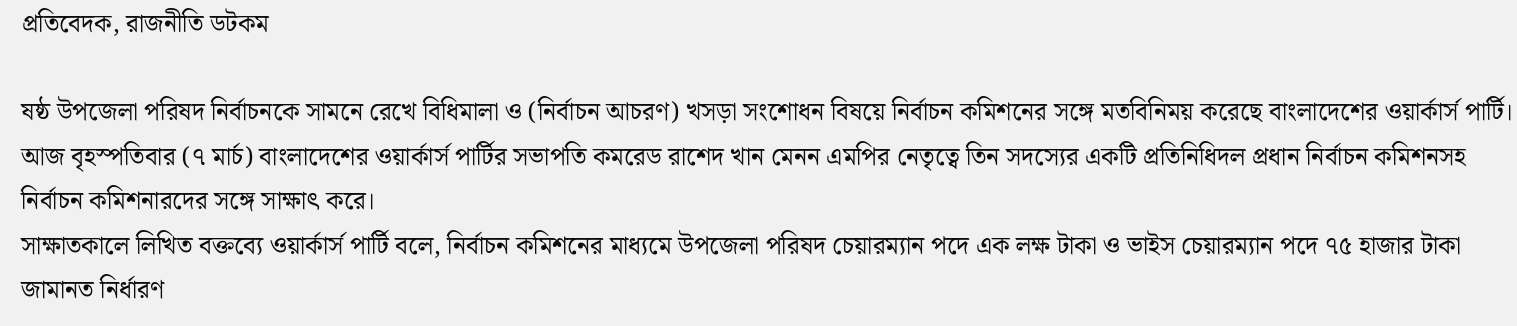প্রতিবেদক, রাজনীতি ডটকম

ষষ্ঠ উপজেলা পরিষদ নির্বাচনকে সামনে রেখে বিধিমালা ও (নির্বাচন আচরণ) খসড়া সংশোধন বিষয়ে নির্বাচন কমিশনের সঙ্গে মতবিনিময় করেছে বাংলাদেশের ওয়ার্কার্স পার্টি।
আজ বৃহস্পতিবার (৭ মার্চ) বাংলাদেশের ওয়ার্কার্স পার্টির সভাপতি কমরেড রাশেদ খান মেনন এমপির নেতৃত্বে তিন সদস্যের একটি প্রতিনিধিদল প্রধান নির্বাচন কমিশনসহ নির্বাচন কমিশনারদের সঙ্গে সাক্ষাৎ করে।
সাক্ষাতকালে লিখিত বক্তব্যে ওয়ার্কার্স পার্টি বলে, নির্বাচন কমিশনের মাধ্যমে উপজেলা পরিষদ চেয়ারম্যান পদে এক লক্ষ টাকা ও ভাইস চেয়ারম্যান পদে ৭৫ হাজার টাকা জামানত নির্ধারণ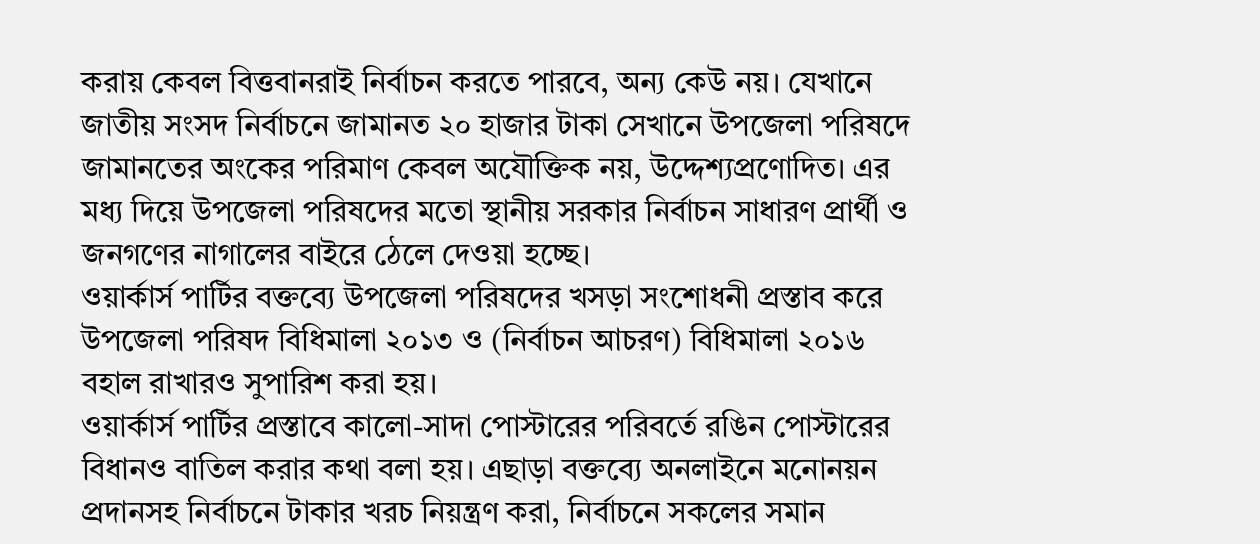করায় কেবল বিত্তবানরাই নির্বাচন করতে পারবে, অন্য কেউ নয়। যেখানে জাতীয় সংসদ নির্বাচনে জামানত ২০ হাজার টাকা সেখানে উপজেলা পরিষদে জামানতের অংকের পরিমাণ কেবল অযৌক্তিক নয়, উদ্দেশ্যপ্রণোদিত। এর মধ্য দিয়ে উপজেলা পরিষদের মতো স্থানীয় সরকার নির্বাচন সাধারণ প্রার্থী ও জনগণের নাগালের বাইরে ঠেলে দেওয়া হচ্ছে।
ওয়ার্কার্স পার্টির বক্তব্যে উপজেলা পরিষদের খসড়া সংশোধনী প্রস্তাব করে উপজেলা পরিষদ বিধিমালা ২০১৩ ও (নির্বাচন আচরণ) বিধিমালা ২০১৬ বহাল রাখারও সুপারিশ করা হয়।
ওয়ার্কার্স পার্টির প্রস্তাবে কালো-সাদা পোস্টারের পরিবর্তে রঙিন পোস্টারের বিধানও বাতিল করার কথা বলা হয়। এছাড়া বক্তব্যে অনলাইনে মনোনয়ন প্রদানসহ নির্বাচনে টাকার খরচ নিয়ন্ত্রণ করা, নির্বাচনে সকলের সমান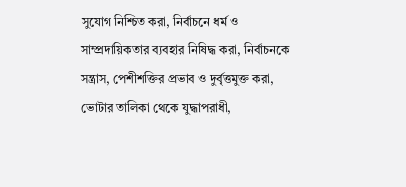সুযোগ নিশ্চিত করা, নির্বাচনে ধর্ম ও সাম্প্রদায়িকতার ব্যবহার নিষিদ্ধ করা, নির্বাচনকে সন্ত্রাস, পেশীশক্তির প্রভাব ও দুর্বৃত্তমুক্ত করা, ভোটার তালিকা থেকে যুদ্ধাপরাধী,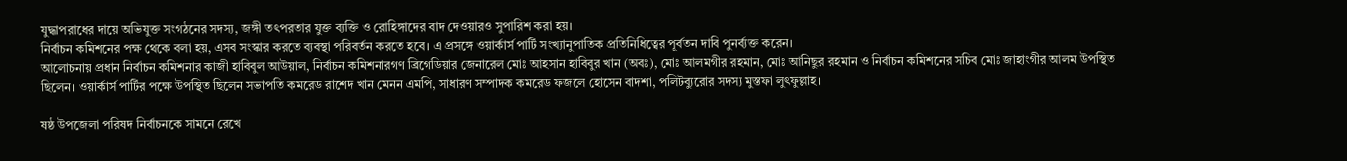যুদ্ধাপরাধের দায়ে অভিযুক্ত সংগঠনের সদস্য, জঙ্গী তৎপরতার যুক্ত ব্যক্তি ও রোহিঙ্গাদের বাদ দেওয়ারও সুপারিশ করা হয়।
নির্বাচন কমিশনের পক্ষ থেকে বলা হয়, এসব সংস্কার করতে ব্যবস্থা পরিবর্তন করতে হবে। এ প্রসঙ্গে ওয়ার্কার্স পার্টি সংখ্যানুপাতিক প্রতিনিধিত্বের পূর্বতন দাবি পুনর্ব্যক্ত করেন।
আলোচনায় প্রধান নির্বাচন কমিশনার কাজী হাবিবুল আউয়াল, নির্বাচন কমিশনারগণ ব্রিগেডিয়ার জেনারেল মোঃ আহসান হাবিবুর খান (অবঃ), মোঃ আলমগীর রহমান, মোঃ আনিছুর রহমান ও নির্বাচন কমিশনের সচিব মোঃ জাহাংগীর আলম উপস্থিত ছিলেন। ওয়ার্কার্স পার্টির পক্ষে উপস্থিত ছিলেন সভাপতি কমরেড রাশেদ খান মেনন এমপি, সাধারণ সম্পাদক কমরেড ফজলে হোসেন বাদশা, পলিটব্যুরোর সদস্য মুস্তফা লুৎফুল্লাহ।

ষষ্ঠ উপজেলা পরিষদ নির্বাচনকে সামনে রেখে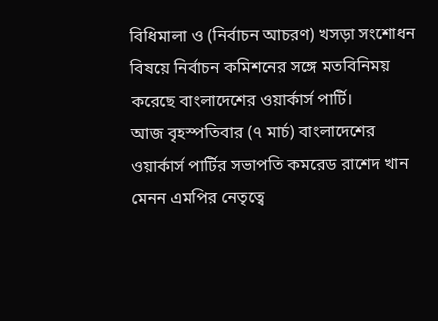বিধিমালা ও (নির্বাচন আচরণ) খসড়া সংশোধন বিষয়ে নির্বাচন কমিশনের সঙ্গে মতবিনিময় করেছে বাংলাদেশের ওয়ার্কার্স পার্টি।
আজ বৃহস্পতিবার (৭ মার্চ) বাংলাদেশের ওয়ার্কার্স পার্টির সভাপতি কমরেড রাশেদ খান মেনন এমপির নেতৃত্বে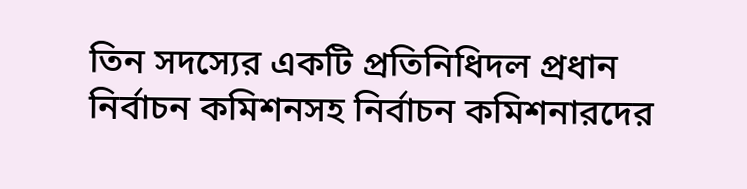তিন সদস্যের একটি প্রতিনিধিদল প্রধান নির্বাচন কমিশনসহ নির্বাচন কমিশনারদের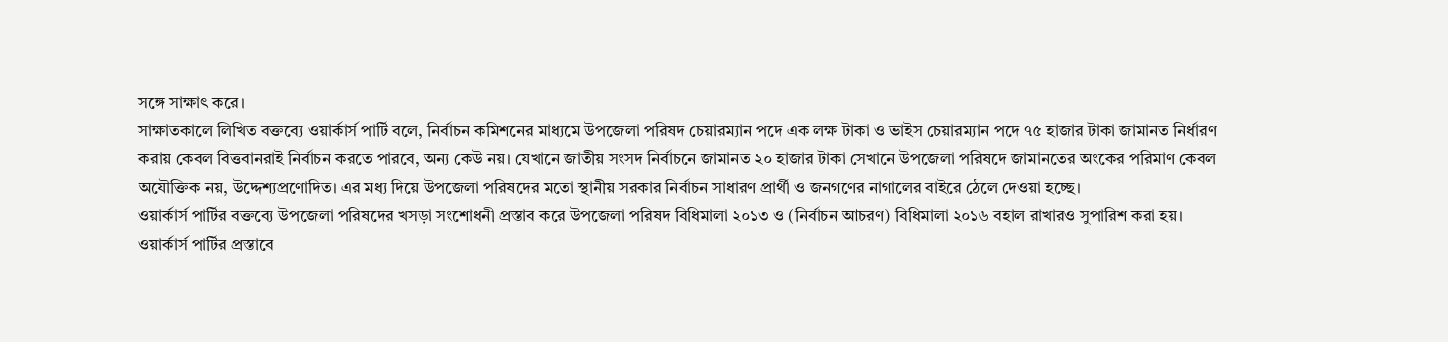সঙ্গে সাক্ষাৎ করে।
সাক্ষাতকালে লিখিত বক্তব্যে ওয়ার্কার্স পার্টি বলে, নির্বাচন কমিশনের মাধ্যমে উপজেলা পরিষদ চেয়ারম্যান পদে এক লক্ষ টাকা ও ভাইস চেয়ারম্যান পদে ৭৫ হাজার টাকা জামানত নির্ধারণ করায় কেবল বিত্তবানরাই নির্বাচন করতে পারবে, অন্য কেউ নয়। যেখানে জাতীয় সংসদ নির্বাচনে জামানত ২০ হাজার টাকা সেখানে উপজেলা পরিষদে জামানতের অংকের পরিমাণ কেবল অযৌক্তিক নয়, উদ্দেশ্যপ্রণোদিত। এর মধ্য দিয়ে উপজেলা পরিষদের মতো স্থানীয় সরকার নির্বাচন সাধারণ প্রার্থী ও জনগণের নাগালের বাইরে ঠেলে দেওয়া হচ্ছে।
ওয়ার্কার্স পার্টির বক্তব্যে উপজেলা পরিষদের খসড়া সংশোধনী প্রস্তাব করে উপজেলা পরিষদ বিধিমালা ২০১৩ ও (নির্বাচন আচরণ) বিধিমালা ২০১৬ বহাল রাখারও সুপারিশ করা হয়।
ওয়ার্কার্স পার্টির প্রস্তাবে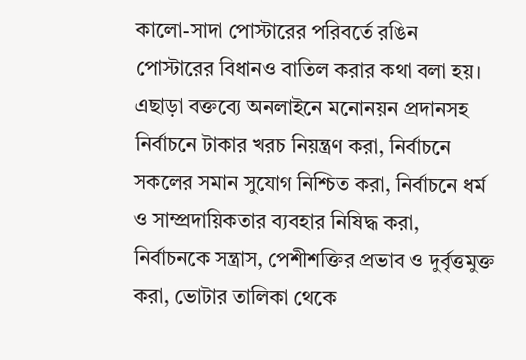কালো-সাদা পোস্টারের পরিবর্তে রঙিন পোস্টারের বিধানও বাতিল করার কথা বলা হয়। এছাড়া বক্তব্যে অনলাইনে মনোনয়ন প্রদানসহ নির্বাচনে টাকার খরচ নিয়ন্ত্রণ করা, নির্বাচনে সকলের সমান সুযোগ নিশ্চিত করা, নির্বাচনে ধর্ম ও সাম্প্রদায়িকতার ব্যবহার নিষিদ্ধ করা, নির্বাচনকে সন্ত্রাস, পেশীশক্তির প্রভাব ও দুর্বৃত্তমুক্ত করা, ভোটার তালিকা থেকে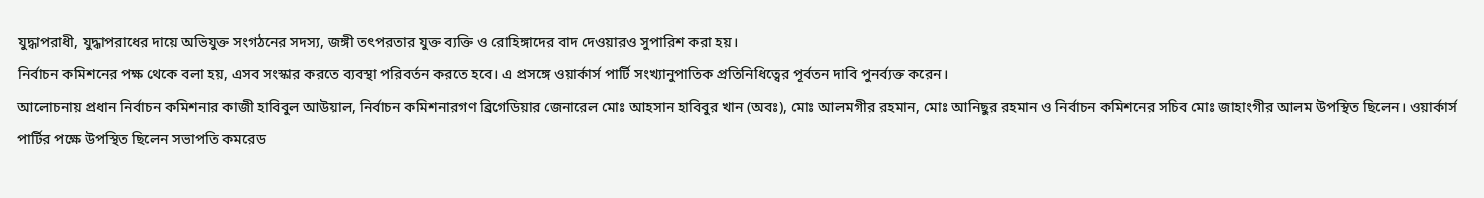যুদ্ধাপরাধী, যুদ্ধাপরাধের দায়ে অভিযুক্ত সংগঠনের সদস্য, জঙ্গী তৎপরতার যুক্ত ব্যক্তি ও রোহিঙ্গাদের বাদ দেওয়ারও সুপারিশ করা হয়।
নির্বাচন কমিশনের পক্ষ থেকে বলা হয়, এসব সংস্কার করতে ব্যবস্থা পরিবর্তন করতে হবে। এ প্রসঙ্গে ওয়ার্কার্স পার্টি সংখ্যানুপাতিক প্রতিনিধিত্বের পূর্বতন দাবি পুনর্ব্যক্ত করেন।
আলোচনায় প্রধান নির্বাচন কমিশনার কাজী হাবিবুল আউয়াল, নির্বাচন কমিশনারগণ ব্রিগেডিয়ার জেনারেল মোঃ আহসান হাবিবুর খান (অবঃ), মোঃ আলমগীর রহমান, মোঃ আনিছুর রহমান ও নির্বাচন কমিশনের সচিব মোঃ জাহাংগীর আলম উপস্থিত ছিলেন। ওয়ার্কার্স পার্টির পক্ষে উপস্থিত ছিলেন সভাপতি কমরেড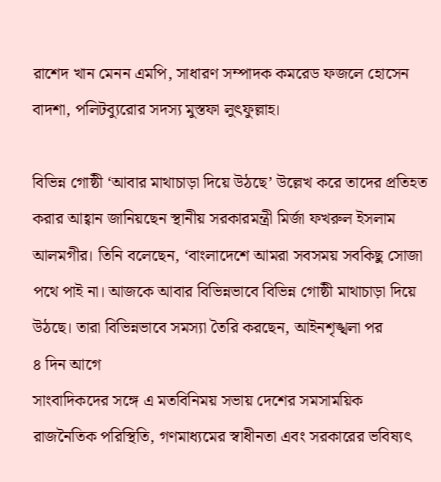রাশেদ খান মেনন এমপি, সাধারণ সম্পাদক কমরেড ফজলে হোসেন বাদশা, পলিটব্যুরোর সদস্য মুস্তফা লুৎফুল্লাহ।

বিভিন্ন গোষ্ঠী ‘আবার মাথাচাড়া দিয়ে উঠছে’ উল্লেখ করে তাদের প্রতিহত করার আহ্বান জানিয়ছেন স্থানীয় সরকারমন্ত্রী মির্জা ফখরুল ইসলাম আলমগীর। তিনি বলেছেন, ‘বাংলাদেশে আমরা সবসময় সবকিছু সোজা পথে পাই না। আজকে আবার বিভিন্নভাবে বিভিন্ন গোষ্ঠী মাথাচাড়া দিয়ে উঠছে। তারা বিভিন্নভাবে সমস্যা তৈরি করছেন, আইনশৃঙ্খলা পর
৪ দিন আগে
সাংবাদিকদের সঙ্গে এ মতবিনিময় সভায় দেশের সমসাময়িক রাজনৈতিক পরিস্থিতি, গণমাধ্যমের স্বাধীনতা এবং সরকারের ভবিষ্যৎ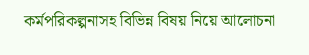কর্মপরিকল্পনাসহ বিভিন্ন বিষয় নিয়ে আলোচনা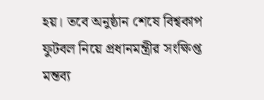হয়। তবে অনুষ্ঠান শেষে বিশ্বকাপ ফুটবল নিয়ে প্রধানমন্ত্রীর সংক্ষিপ্ত মন্তব্য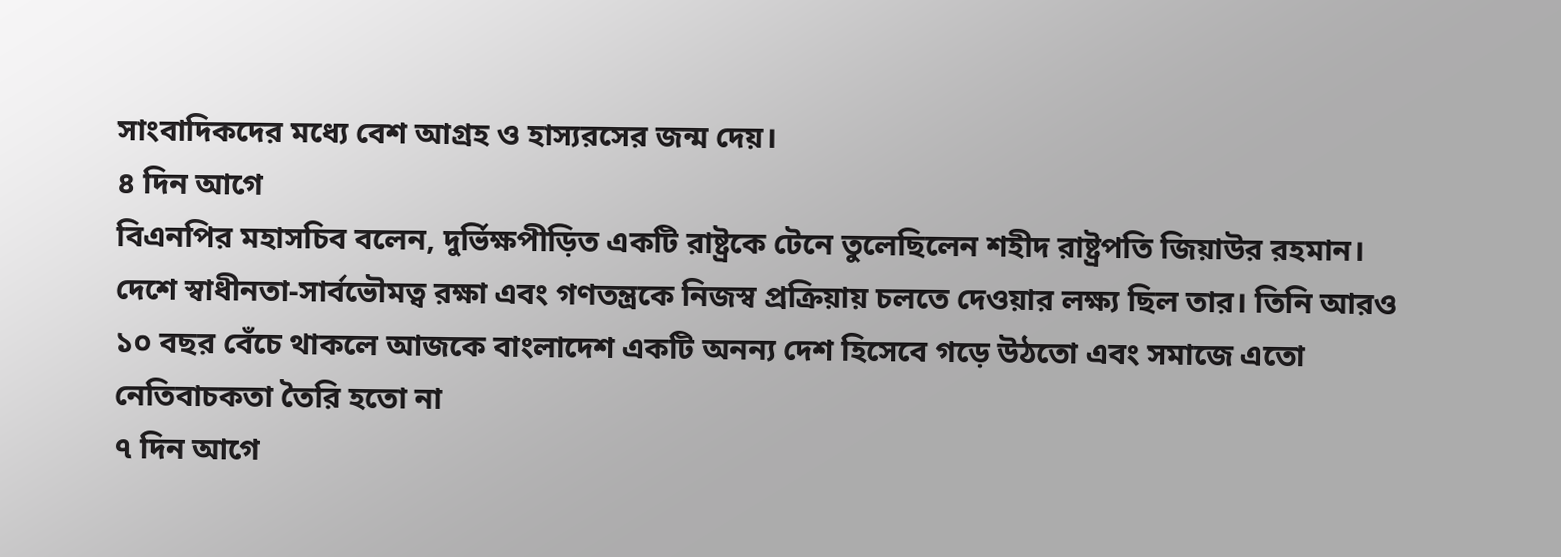সাংবাদিকদের মধ্যে বেশ আগ্রহ ও হাস্যরসের জন্ম দেয়।
৪ দিন আগে
বিএনপির মহাসচিব বলেন, দুর্ভিক্ষপীড়িত একটি রাষ্ট্রকে টেনে তুলেছিলেন শহীদ রাষ্ট্রপতি জিয়াউর রহমান। দেশে স্বাধীনতা-সার্বভৌমত্ব রক্ষা এবং গণতন্ত্রকে নিজস্ব প্রক্রিয়ায় চলতে দেওয়ার লক্ষ্য ছিল তার। তিনি আরও ১০ বছর বেঁচে থাকলে আজকে বাংলাদেশ একটি অনন্য দেশ হিসেবে গড়ে উঠতো এবং সমাজে এতো নেতিবাচকতা তৈরি হতো না
৭ দিন আগে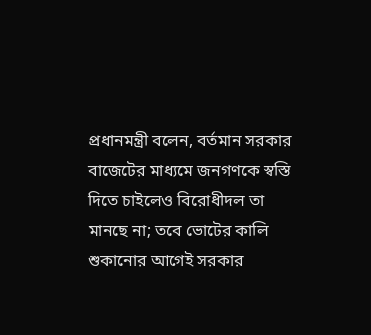প্রধানমন্ত্রী বলেন, বর্তমান সরকার বাজেটের মাধ্যমে জনগণকে স্বস্তি দিতে চাইলেও বিরোধীদল তা মানছে না; তবে ভোটের কালি শুকানোর আগেই সরকার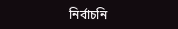নির্বাচনি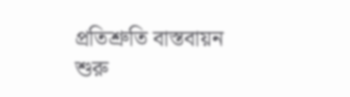প্রতিশ্রুতি বাস্তবায়ন শুরু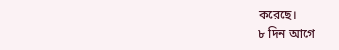করেছে।
৮ দিন আগে